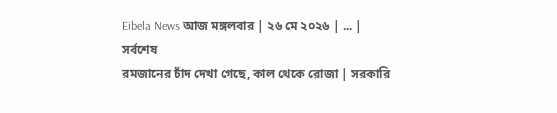Eibela News আজ মঙ্গলবার | ২৬ মে ২০২৬ | ... |
সর্বশেষ
রমজানের চাঁদ দেখা গেছে, কাল থেকে রোজা | সরকারি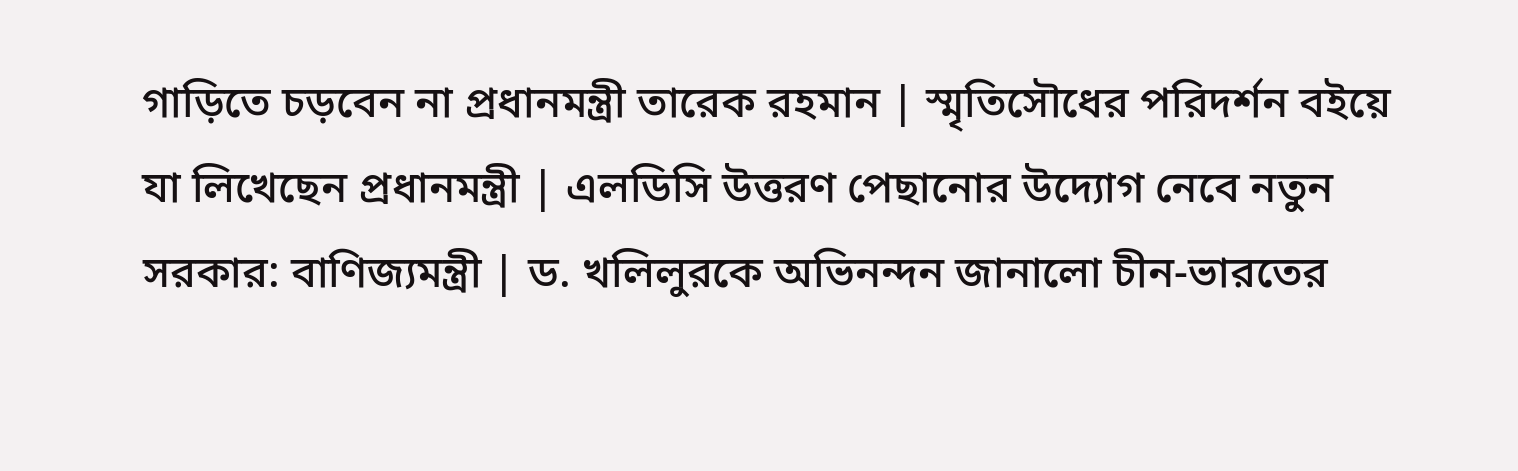গাড়িতে চড়বেন না প্রধানমন্ত্রী তারেক রহমান | স্মৃতিসৌধের পরিদর্শন বইয়ে যা লিখেছেন প্রধানমন্ত্রী | এলডিসি উত্তরণ পেছানোর উদ্যোগ নেবে নতুন সরকার: বাণিজ্যমন্ত্রী | ড. খলিলুরকে অভিনন্দন জানালো চীন-ভারতের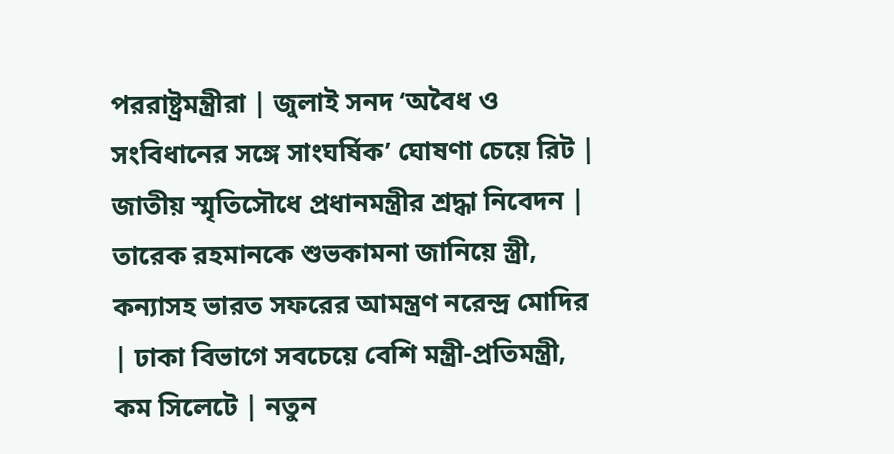পররাষ্ট্রমন্ত্রীরা | জুলাই সনদ ‘অবৈধ ও সংবিধানের সঙ্গে সাংঘর্ষিক’ ঘোষণা চেয়ে রিট | জাতীয় স্মৃতিসৌধে প্রধানমন্ত্রীর শ্রদ্ধা নিবেদন | তারেক রহমানকে শুভকামনা জানিয়ে স্ত্রী, কন্যাসহ ভারত সফরের আমন্ত্রণ নরেন্দ্র মোদির | ঢাকা বিভাগে সবচেয়ে বেশি মন্ত্রী-প্রতিমন্ত্রী, কম সিলেটে | নতুন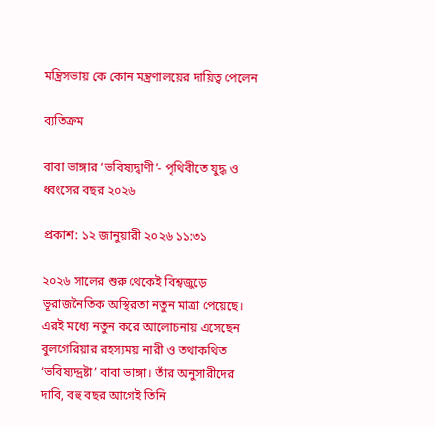মন্ত্রিসভায় কে কোন মন্ত্রণালয়ের দায়িত্ব পেলেন

ব্যতিক্রম

বাবা ভাঙ্গার ‘ভবিষ্যদ্বাণী’- পৃথিবীতে যুদ্ধ ও ধ্বংসের বছর ২০২৬

প্রকাশ: ১২ জানুয়ারী ২০২৬ ১১:৩১

২০২৬ সালের শুরু থেকেই বিশ্বজুড়ে ভূরাজনৈতিক অস্থিরতা নতুন মাত্রা পেয়েছে। এরই মধ্যে নতুন করে আলোচনায় এসেছেন বুলগেরিয়ার রহস্যময় নারী ও তথাকথিত ‘ভবিষ্যদ্দ্রষ্টা’ বাবা ভাঙ্গা। তাঁর অনুসারীদের দাবি, বহু বছর আগেই তিনি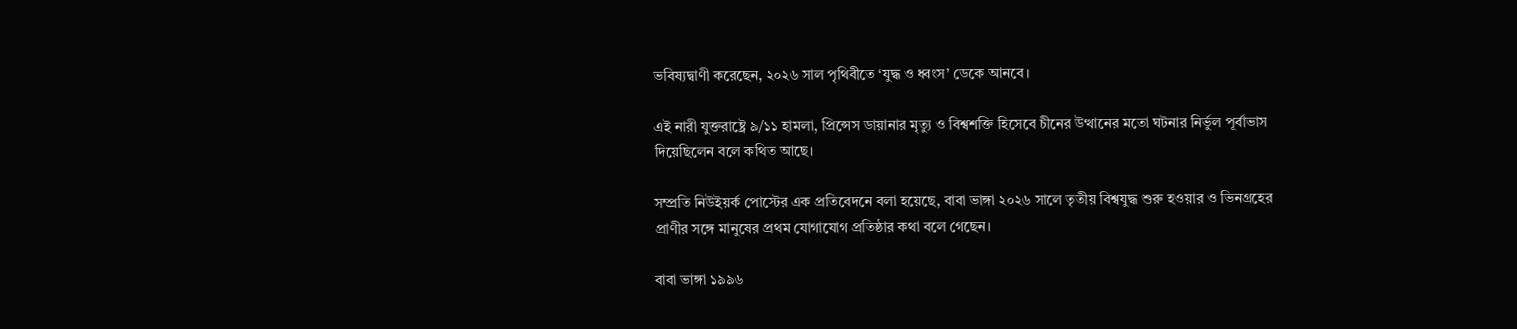ভবিষ্যদ্বাণী করেছেন, ২০২৬ সাল পৃথিবীতে ‘যুদ্ধ ও ধ্বংস’ ডেকে আনবে।

এই নারী যুক্তরাষ্ট্রে ৯/১১ হামলা, প্রিন্সেস ডায়ানার মৃত্যু ও বিশ্বশক্তি হিসেবে চীনের উত্থানের মতো ঘটনার নির্ভুল পূর্বাভাস দিয়েছিলেন বলে কথিত আছে।

সম্প্রতি নিউইয়র্ক পোস্টের এক প্রতিবেদনে বলা হয়েছে, বাবা ভাঙ্গা ২০২৬ সালে তৃতীয় বিশ্বযুদ্ধ শুরু হওয়ার ও ভিনগ্রহের প্রাণীর সঙ্গে মানুষের প্রথম যোগাযোগ প্রতিষ্ঠার কথা বলে গেছেন।

বাবা ভাঙ্গা ১৯৯৬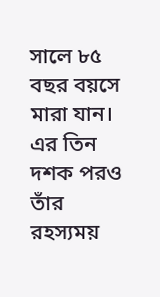সালে ৮৫ বছর বয়সে মারা যান। এর তিন দশক পরও তাঁর রহস্যময়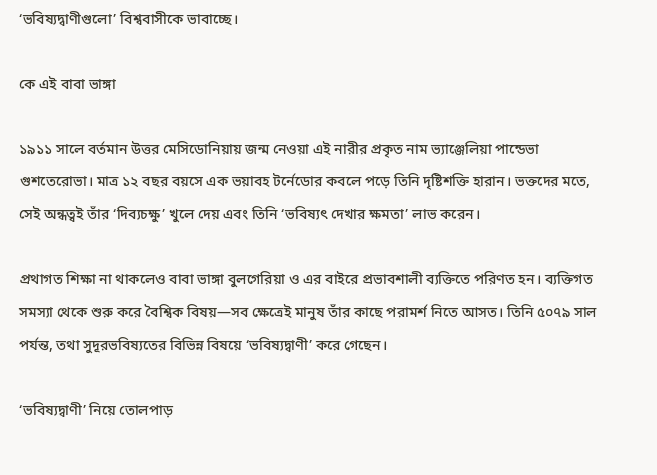‘ভবিষ্যদ্বাণীগুলো’ বিশ্ববাসীকে ভাবাচ্ছে।

কে এই বাবা ভাঙ্গা

১৯১১ সালে বর্তমান উত্তর মেসিডোনিয়ায় জন্ম নেওয়া এই নারীর প্রকৃত নাম ভ্যাঞ্জেলিয়া পান্ডেভা গুশতেরোভা। মাত্র ১২ বছর বয়সে এক ভয়াবহ টর্নেডোর কবলে পড়ে তিনি দৃষ্টিশক্তি হারান। ভক্তদের মতে, সেই অন্ধত্বই তাঁর ‘দিব্যচক্ষু’ খুলে দেয় এবং তিনি ‘ভবিষ্যৎ দেখার ক্ষমতা’ লাভ করেন।

প্রথাগত শিক্ষা না থাকলেও বাবা ভাঙ্গা বুলগেরিয়া ও এর বাইরে প্রভাবশালী ব্যক্তিতে পরিণত হন। ব্যক্তিগত সমস্যা থেকে শুরু করে বৈশ্বিক বিষয়—সব ক্ষেত্রেই মানুষ তাঁর কাছে পরামর্শ নিতে আসত। তিনি ৫০৭৯ সাল পর্যন্ত, তথা সুদূরভবিষ্যতের বিভিন্ন বিষয়ে ‘ভবিষ্যদ্বাণী’ করে গেছেন।

‘ভবিষ্যদ্বাণী’ নিয়ে তোলপাড়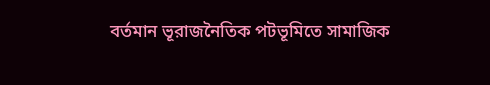বর্তমান ভূরাজনৈতিক পটভূমিতে সামাজিক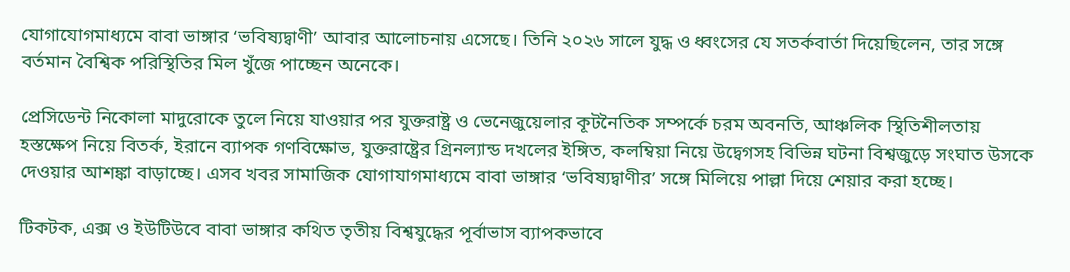যোগাযোগমাধ্যমে বাবা ভাঙ্গার ‘ভবিষ্যদ্বাণী’ আবার আলোচনায় এসেছে। তিনি ২০২৬ সালে যুদ্ধ ও ধ্বংসের যে সতর্কবার্তা দিয়েছিলেন, তার সঙ্গে বর্তমান বৈশ্বিক পরিস্থিতির মিল খুঁজে পাচ্ছেন অনেকে।

প্রেসিডেন্ট নিকোলা মাদুরোকে তুলে নিয়ে যাওয়ার পর যুক্তরাষ্ট্র ও ভেনেজুয়েলার কূটনৈতিক সম্পর্কে চরম অবনতি, আঞ্চলিক স্থিতিশীলতায় হস্তক্ষেপ নিয়ে বিতর্ক, ইরানে ব্যাপক গণবিক্ষোভ, যুক্তরাষ্ট্রের গ্রিনল্যান্ড দখলের ইঙ্গিত, কলম্বিয়া নিয়ে উদ্বেগসহ বিভিন্ন ঘটনা বিশ্বজুড়ে সংঘাত উসকে দেওয়ার আশঙ্কা বাড়াচ্ছে। এসব খবর সামাজিক যোগাযাগমাধ্যমে বাবা ভাঙ্গার ‘ভবিষ্যদ্বাণীর’ সঙ্গে মিলিয়ে পাল্লা দিয়ে শেয়ার করা হচ্ছে।

টিকটক, এক্স ও ইউটিউবে বাবা ভাঙ্গার কথিত তৃতীয় বিশ্বযুদ্ধের পূর্বাভাস ব্যাপকভাবে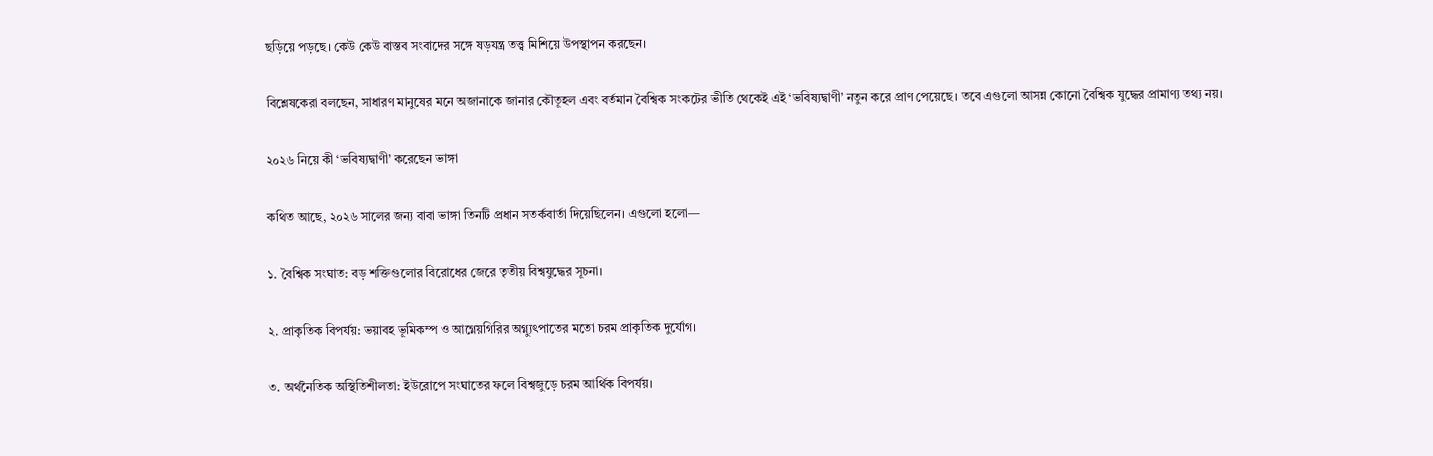ছড়িয়ে পড়ছে। কেউ কেউ বাস্তব সংবাদের সঙ্গে ষড়যন্ত্র তত্ত্ব মিশিয়ে উপস্থাপন করছেন।

বিশ্লেষকেরা বলছেন, সাধারণ মানুষের মনে অজানাকে জানার কৌতূহল এবং বর্তমান বৈশ্বিক সংকটের ভীতি থেকেই এই ‘ভবিষ্যদ্বাণী’ নতুন করে প্রাণ পেয়েছে। তবে এগুলো আসন্ন কোনো বৈশ্বিক যুদ্ধের প্রামাণ্য তথ্য নয়।

২০২৬ নিয়ে কী ‘ভবিষ্যদ্বাণী’ করেছেন ভাঙ্গা

কথিত আছে, ২০২৬ সালের জন্য বাবা ভাঙ্গা তিনটি প্রধান সতর্কবার্তা দিয়েছিলেন। এগুলো হলো—

১. বৈশ্বিক সংঘাত: বড় শক্তিগুলোর বিরোধের জেরে তৃতীয় বিশ্বযুদ্ধের সূচনা।

২. প্রাকৃতিক বিপর্যয়: ভয়াবহ ভূমিকম্প ও আগ্নেয়গিরির অগ্ন্যুৎপাতের মতো চরম প্রাকৃতিক দুর্যোগ।

৩. অর্থনৈতিক অস্থিতিশীলতা: ইউরোপে সংঘাতের ফলে বিশ্বজুড়ে চরম আর্থিক বিপর্যয়।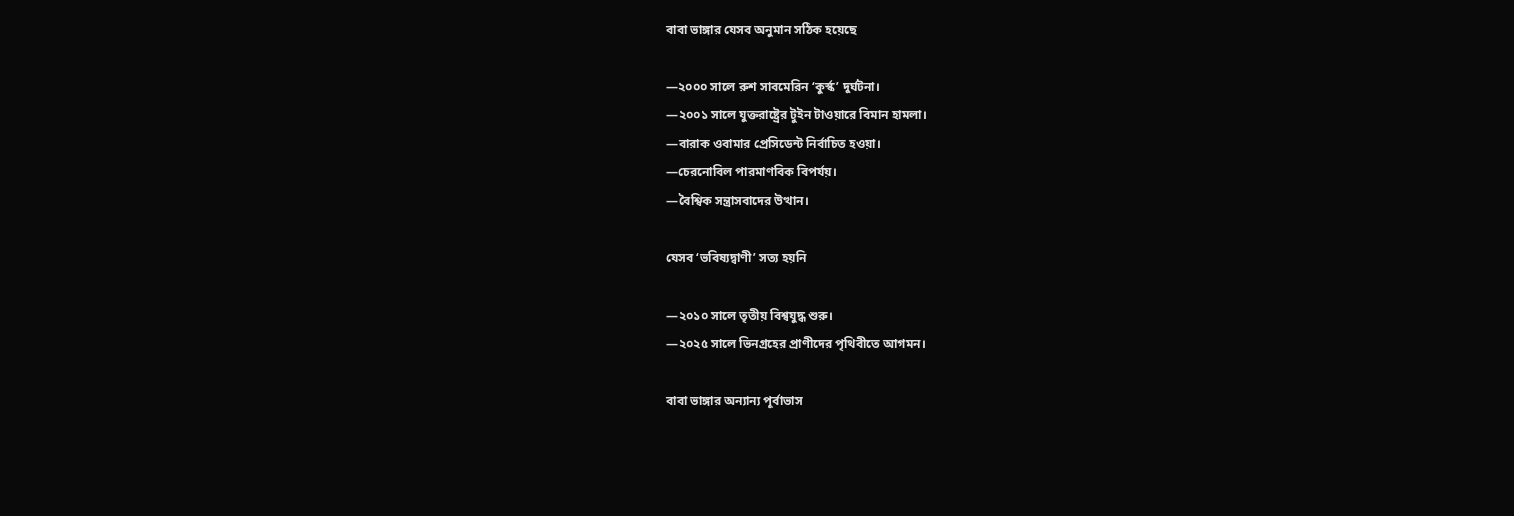বাবা ভাঙ্গার যেসব অনুমান সঠিক হয়েছে

—২০০০ সালে রুশ সাবমেরিন ‘কুর্স্ক’ দুর্ঘটনা।
—২০০১ সালে যুক্তরাষ্ট্রের টুইন টাওয়ারে বিমান হামলা।
—বারাক ওবামার প্রেসিডেন্ট নির্বাচিত হওয়া।
—চেরনোবিল পারমাণবিক বিপর্যয়।
—বৈশ্বিক সন্ত্রাসবাদের উত্থান।

যেসব ‘ভবিষ্যদ্বাণী’ সত্য হয়নি

—২০১০ সালে তৃতীয় বিশ্বযুদ্ধ শুরু।
—২০২৫ সালে ভিনগ্রহের প্রাণীদের পৃথিবীতে আগমন।

বাবা ভাঙ্গার অন্যান্য পূর্বাভাস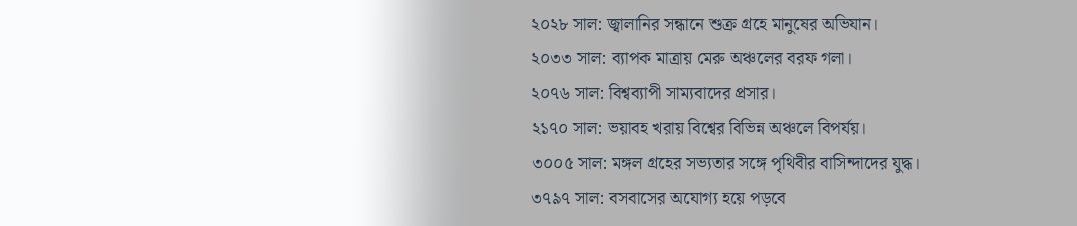২০২৮ সাল: জ্বালানির সন্ধানে শুক্র গ্রহে মানুষের অভিযান।
২০৩৩ সাল: ব্যাপক মাত্রায় মেরু অঞ্চলের বরফ গলা।
২০৭৬ সাল: বিশ্বব্যাপী সাম্যবাদের প্রসার।
২১৭০ সাল: ভয়াবহ খরায় বিশ্বের বিভিন্ন অঞ্চলে বিপর্যয়।
৩০০৫ সাল: মঙ্গল গ্রহের সভ্যতার সঙ্গে পৃথিবীর বাসিন্দাদের যুদ্ধ।
৩৭৯৭ সাল: বসবাসের অযোগ্য হয়ে পড়বে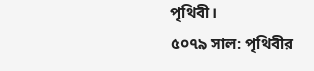পৃথিবী।
৫০৭৯ সাল: পৃথিবীর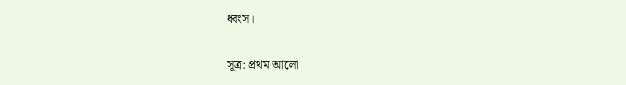ধ্বংস।

সূত্র: প্রথম আলো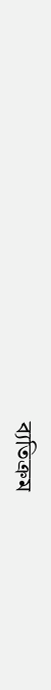ব্যতিক্রম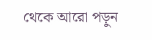থেকে আরো পড়ুন